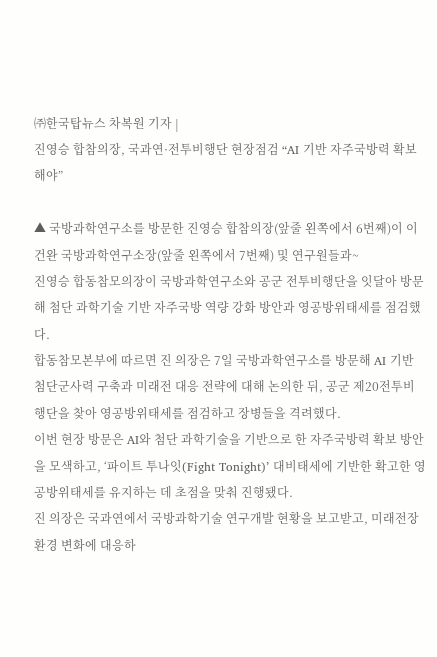㈜한국탑뉴스 차복원 기자 |
진영승 합참의장, 국과연·전투비행단 현장점검 “AI 기반 자주국방력 확보해야”

▲ 국방과학연구소를 방문한 진영승 합참의장(앞줄 왼쪽에서 6번째)이 이건완 국방과학연구소장(앞줄 왼쪽에서 7번째) 및 연구원들과~
진영승 합동참모의장이 국방과학연구소와 공군 전투비행단을 잇달아 방문해 첨단 과학기술 기반 자주국방 역량 강화 방안과 영공방위태세를 점검했다.
합동참모본부에 따르면 진 의장은 7일 국방과학연구소를 방문해 AI 기반 첨단군사력 구축과 미래전 대응 전략에 대해 논의한 뒤, 공군 제20전투비행단을 찾아 영공방위태세를 점검하고 장병들을 격려했다.
이번 현장 방문은 AI와 첨단 과학기술을 기반으로 한 자주국방력 확보 방안을 모색하고, ‘파이트 투나잇(Fight Tonight)’ 대비태세에 기반한 확고한 영공방위태세를 유지하는 데 초점을 맞춰 진행됐다.
진 의장은 국과연에서 국방과학기술 연구개발 현황을 보고받고, 미래전장 환경 변화에 대응하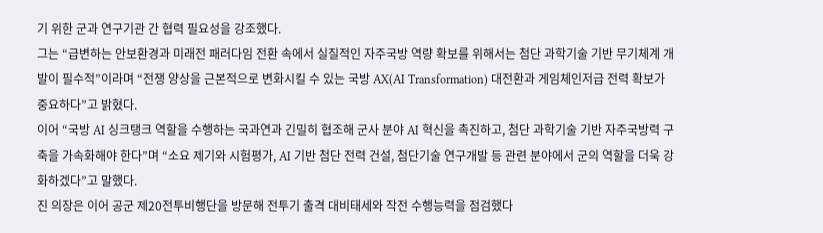기 위한 군과 연구기관 간 협력 필요성을 강조했다.
그는 “급변하는 안보환경과 미래전 패러다임 전환 속에서 실질적인 자주국방 역량 확보를 위해서는 첨단 과학기술 기반 무기체계 개발이 필수적”이라며 “전쟁 양상을 근본적으로 변화시킬 수 있는 국방 AX(AI Transformation) 대전환과 게임체인저급 전력 확보가 중요하다”고 밝혔다.
이어 “국방 AI 싱크탱크 역할을 수행하는 국과연과 긴밀히 협조해 군사 분야 AI 혁신을 촉진하고, 첨단 과학기술 기반 자주국방력 구축을 가속화해야 한다”며 “소요 제기와 시험평가, AI 기반 첨단 전력 건설, 첨단기술 연구개발 등 관련 분야에서 군의 역할을 더욱 강화하겠다”고 말했다.
진 의장은 이어 공군 제20전투비행단을 방문해 전투기 출격 대비태세와 작전 수행능력을 점검했다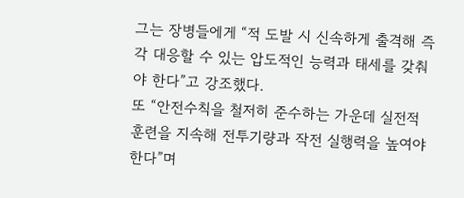그는 장병들에게 “적 도발 시 신속하게 출격해 즉각 대응할 수 있는 압도적인 능력과 태세를 갖춰야 한다”고 강조했다.
또 “안전수칙을 철저히 준수하는 가운데 실전적 훈련을 지속해 전투기량과 작전 실행력을 높여야 한다”며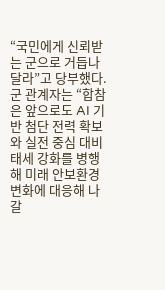“국민에게 신뢰받는 군으로 거듭나 달라”고 당부했다.
군 관계자는 “합참은 앞으로도 AI 기반 첨단 전력 확보와 실전 중심 대비태세 강화를 병행해 미래 안보환경 변화에 대응해 나갈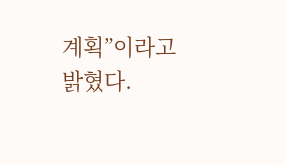계획”이라고 밝혔다.